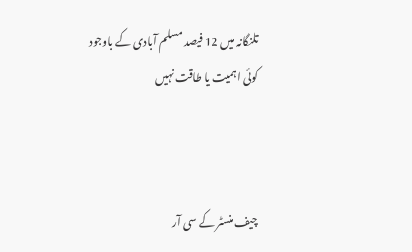تلنگانہ میں 12 فیصد مسلم آبادی کے باوجود کوئی اہمیت یا طاقت نہیں



چیف منسٹر کے سی آر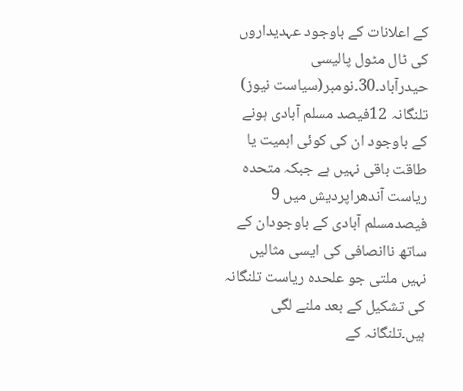کے اعلانات کے باوجود عہدیداروں کی ٹال مٹول پالیسی
حیدرآباد۔30۔نومبر(سیاست نیوز) تلنگانہ 12فیصد مسلم آبادی ہونے کے باوجود ان کی کوئی اہمیت یا طاقت باقی نہیں ہے جبکہ متحدہ ریاست آندھراپردیش میں 9 فیصدمسلم آبادی کے باوجودان کے ساتھ ناانصافی کی ایسی مثالیں نہیں ملتی جو علحدہ ریاست تلنگانہ کی تشکیل کے بعد ملنے لگی ہیں۔تلنگانہ کے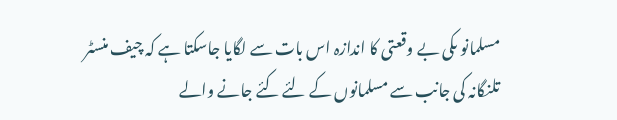مسلمانو ںکی بے وقعتی کا اندازہ اس بات سے لگایا جاسکتا ہے کہ چیف منسٹر تلنگانہ کی جانب سے مسلمانوں کے لئے کئے جانے والے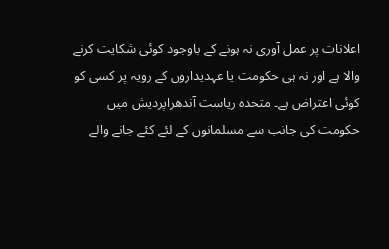اعلانات پر عمل آوری نہ ہونے کے باوجود کوئی شکایت کرنے والا ہے اور نہ ہی حکومت یا عہدیداروں کے رویہ پر کسی کو کوئی اعتراض ہے۔ متحدہ ریاست آندھراپردیش میں حکومت کی جانب سے مسلمانوں کے لئے کئے جانے والے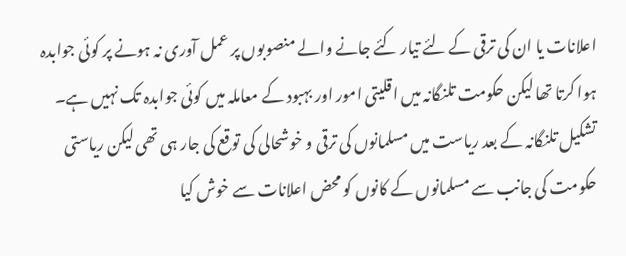اعلانات یا ان کی ترقی کے لئے تیار کئے جانے والے منصوبوں پر عمل آوری نہ ہونے پر کوئی جوابدہ ہوا کرتا تھا لیکن حکومت تلنگانہ میں اقلیتی امور اور بہبود کے معاملہ میں کوئی جوابدہ تک نہیں ہے۔ تشکیل تلنگانہ کے بعد ریاست میں مسلمانوں کی ترقی و خوشحالی کی توقع کی جار ہی تھی لیکن ریاستی حکومت کی جانب سے مسلمانوں کے کانوں کو محض اعلانات سے خوش کیا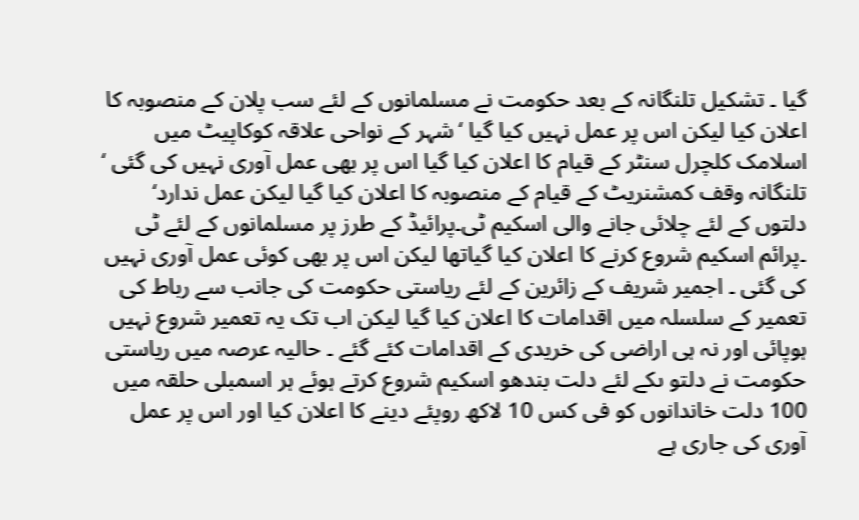گیا ۔ تشکیل تلنگانہ کے بعد حکومت نے مسلمانوں کے لئے سب پلان کے منصوبہ کا اعلان کیا لیکن اس پر عمل نہیں کیا گیا ‘شہر کے نواحی علاقہ کوکاپیٹ میں اسلامک کلچرل سنٹر کے قیام کا اعلان کیا گیا اس پر بھی عمل آوری نہیں کی گئی ‘ تلنگانہ وقف کمشنریٹ کے قیام کے منصوبہ کا اعلان کیا گیا لیکن عمل ندارد‘ دلتوں کے لئے چلائی جانے والی اسکیم ٹی۔پرائیڈ کے طرز پر مسلمانوں کے لئے ٹی ۔پرائم اسکیم شروع کرنے کا اعلان کیا گیاتھا لیکن اس پر بھی کوئی عمل آوری نہیں کی گئی ۔ اجمیر شریف کے زائرین کے لئے ریاستی حکومت کی جانب سے رباط کی تعمیر کے سلسلہ میں اقدامات کا اعلان کیا گیا لیکن اب تک یہ تعمیر شروع نہیں ہوپائی اور نہ ہی اراضی کی خریدی کے اقدامات کئے گئے ۔ حالیہ عرصہ میں ریاستی حکومت نے دلتو ںکے لئے دلت بندھو اسکیم شروع کرتے ہوئے ہر اسمبلی حلقہ میں 100 دلت خاندانوں کو فی کس 10 لاکھ روپئے دینے کا اعلان کیا اور اس پر عمل آوری کی جاری ہے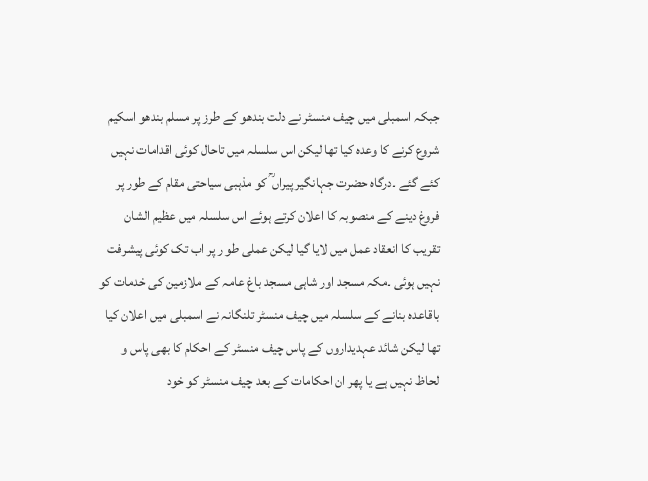جبکہ اسمبلی میں چیف منسٹر نے دلت بندھو کے طرز پر مسلم بندھو اسکیم شروع کرنے کا وعدہ کیا تھا لیکن اس سلسلہ میں تاحال کوئی اقدامات نہیں کئے گئے ۔درگاہ حضرت جہانگیر پیراں ؒ کو مذہبی سیاحتی مقام کے طور پر فروغ دینے کے منصوبہ کا اعلان کرتے ہوئے اس سلسلہ میں عظیم الشان تقریب کا انعقاد عمل میں لایا گیا لیکن عملی طو ر پر اب تک کوئی پیشرفت نہیں ہوئی ۔مکہ مسجد اور شاہی مسجد باغ عامہ کے ملازمین کی خدمات کو باقاعدہ بنانے کے سلسلہ میں چیف منسٹر تلنگانہ نے اسمبلی میں اعلان کیا تھا لیکن شائد عہدیداروں کے پاس چیف منسٹر کے احکام کا بھی پاس و لحاظ نہیں ہے یا پھر ان احکامات کے بعد چیف منسٹر کو خود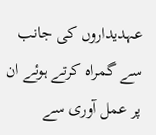عہدیداروں کی جانب سے گمراہ کرتے ہوئے ان پر عمل آوری سے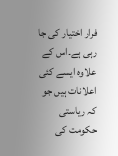فرار اختیار کی جا رہی ہے۔اس کے علاوہ ایسے کئی اعلانات ہیں جو کہ ریاستی حکومت کی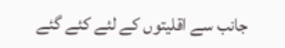جانب سے اقلیتوں کے لئے کئے گئے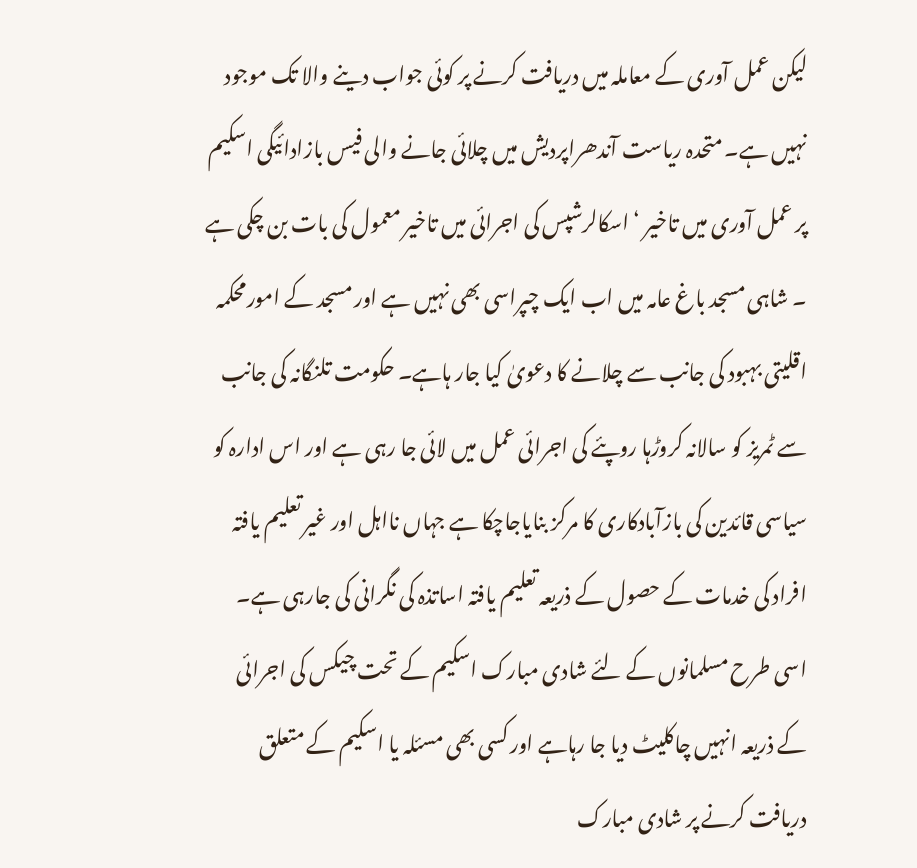لیکن عمل آوری کے معاملہ میں دریافت کرنے پر کوئی جواب دینے والا تک موجود نہیں ہے۔ متحدہ ریاست آندھراپردیش میں چلائی جانے والی فیس بازادائیگی اسکیم پر عمل آوری میں تاخیر ‘ اسکالرشپس کی اجرائی میں تاخیر معمول کی بات بن چکی ہے ۔ شاہی مسجد باغ عامہ میں اب ایک چپراسی بھی نہیں ہے اور مسجد کے امورمحکمہ اقلیتی بہبود کی جانب سے چلانے کا دعویٰ کیا جار ہاہے۔ حکومت تلنگانہ کی جانب سے ٹمریز کو سالانہ کروڑہا روپئے کی اجرائی عمل میں لائی جا رہی ہے اور اس ادارہ کو سیاسی قائدین کی بازآبادکاری کا مرکز بنایاجاچکا ہے جہاں نااہل اور غیر تعلیم یافتہ افراد کی خدمات کے حصول کے ذریعہ تعلیم یافتہ اساتذہ کی نگرانی کی جارہی ہے۔ اسی طرح مسلمانوں کے لئے شادی مبارک اسکیم کے تحت چیکس کی اجرائی کے ذریعہ انہیں چاکلیٹ دیا جا رہاہے اور کسی بھی مسئلہ یا اسکیم کے متعلق دریافت کرنے پر شادی مبارک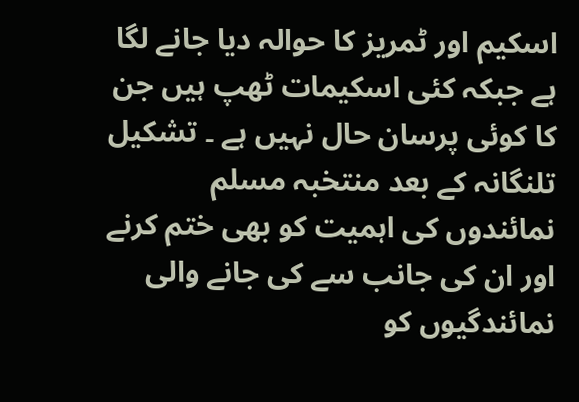اسکیم اور ٹمریز کا حوالہ دیا جانے لگا ہے جبکہ کئی اسکیمات ٹھپ ہیں جن کا کوئی پرسان حال نہیں ہے ۔ تشکیل تلنگانہ کے بعد منتخبہ مسلم نمائندوں کی اہمیت کو بھی ختم کرنے اور ان کی جانب سے کی جانے والی نمائندگیوں کو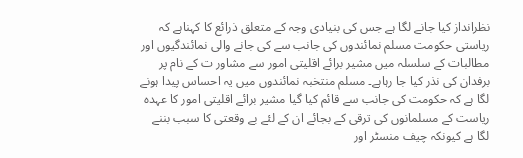نظرانداز کیا جانے لگا ہے جس کی بنیادی وجہ کے متعلق ذرائع کا کہناہے کہ ریاستی حکومت مسلم نمائندوں کی جانب سے کی جانے والی نمائندگیوں اور مطالبات کے سلسلہ میں مشیر برائے اقلیتی امور سے مشاور ت کے نام پر برفدان کی نذر کیا جا رہاہے۔ مسلم منتخبہ نمائندوں میں یہ احساس پیدا ہونے لگا ہے کہ حکومت کی جانب سے قائم کیا گیا مشیر برائے اقلیتی امور کا عہدہ ریاست کے مسلمانوں کی ترقی کے بجائے ان کے لئے بے وقعتی کا سبب بننے لگا ہے کیونکہ چیف منسٹر اور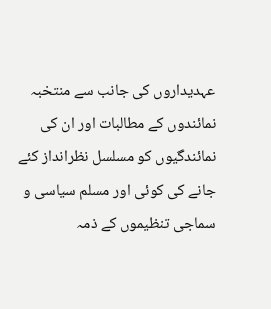عہدیداروں کی جانب سے منتخبہ نمائندوں کے مطالبات اور ان کی نمائندگیوں کو مسلسل نظرانداز کئے جانے کی کوئی اور مسلم سیاسی و سماجی تنظیموں کے ذمہ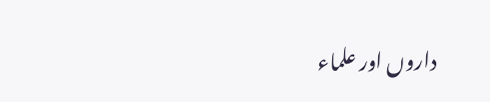داروں اور علماء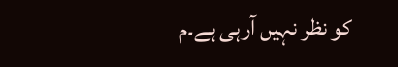کو نظر نہیں آرہی ہے۔م